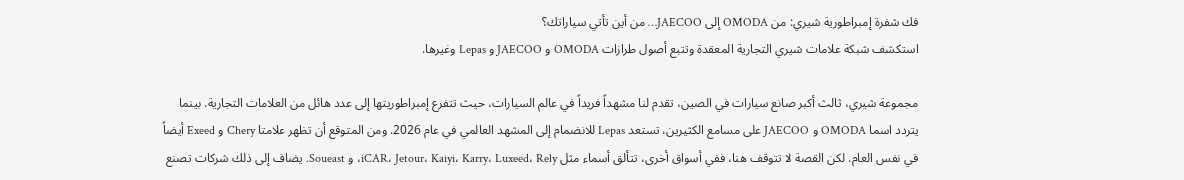فك شفرة إمبراطورية شيري: من OMODA إلى JAECOO… من أين تأتي سياراتك؟
استكشف شبكة علامات شيري التجارية المعقدة وتتبع أصول طرازات OMODA و JAECOO و Lepas وغيرها.

مجموعة شيري، ثالث أكبر صانع سيارات في الصين، تقدم لنا مشهداً فريداً في عالم السيارات، حيث تتفرع إمبراطوريتها إلى عدد هائل من العلامات التجارية. بينما يتردد اسما OMODA و JAECOO على مسامع الكثيرين، تستعد Lepas للانضمام إلى المشهد العالمي في عام 2026. ومن المتوقع أن تظهر علامتا Chery و Exeed أيضاً في نفس العام. لكن القصة لا تتوقف هنا، ففي أسواق أخرى، تتألق أسماء مثل iCAR، Jetour، Kaiyi، Karry، Luxeed، Rely، و Soueast. يضاف إلى ذلك شركات تصنع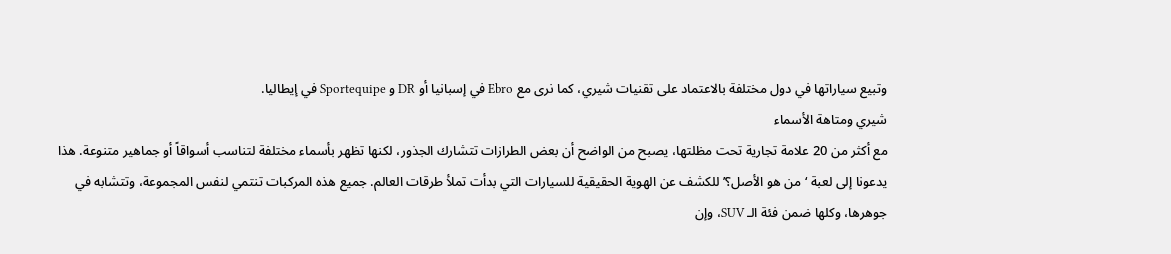وتبيع سياراتها في دول مختلفة بالاعتماد على تقنيات شيري، كما نرى مع Ebro في إسبانيا أو DR و Sportequipe في إيطاليا.
شيري ومتاهة الأسماء
مع أكثر من 20 علامة تجارية تحت مظلتها، يصبح من الواضح أن بعض الطرازات تتشارك الجذور، لكنها تظهر بأسماء مختلفة لتناسب أسواقاً أو جماهير متنوعة. هذا يدعونا إلى لعبة ‘من هو الأصل؟’ للكشف عن الهوية الحقيقية للسيارات التي بدأت تملأ طرقات العالم. جميع هذه المركبات تنتمي لنفس المجموعة، وتتشابه في جوهرها، وكلها ضمن فئة الـ SUV، وإن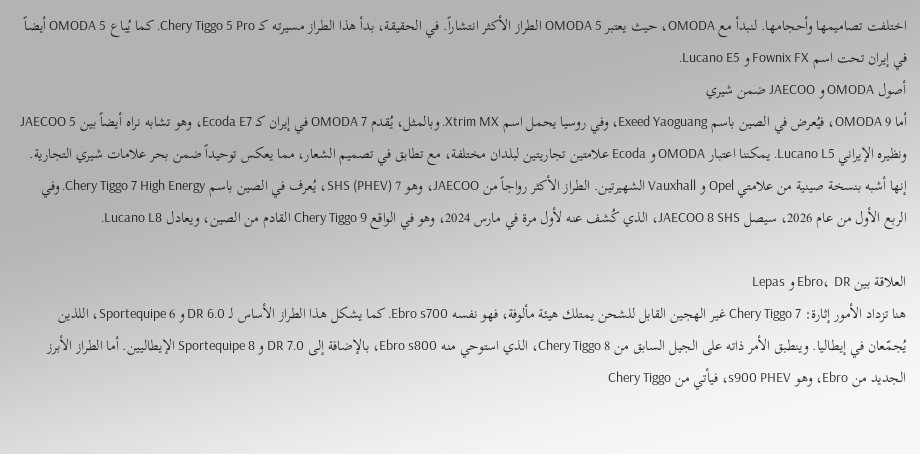اختلفت تصاميمها وأحجامها. لنبدأ مع OMODA، حيث يعتبر OMODA 5 الطراز الأكثر انتشاراً. في الحقيقة، بدأ هذا الطراز مسيرته كـ Chery Tiggo 5 Pro. كما يُباع OMODA 5 أيضاً في إيران تحت اسم Fownix FX و Lucano E5.
أصول OMODA و JAECOO ضمن شيري
أما OMODA 9، فيُعرض في الصين باسم Exeed Yaoguang، وفي روسيا يحمل اسم Xtrim MX. وبالمثل، يُقدم OMODA 7 في إيران كـ Ecoda E7، وهو تشابه نراه أيضاً بين JAECOO 5 ونظيره الإيراني Lucano L5. يمكننا اعتبار OMODA و Ecoda علامتين تجاريتين لبلدان مختلفة، مع تطابق في تصميم الشعار، مما يعكس توحيداً ضمن بحر علامات شيري التجارية. إنها أشبه بنسخة صينية من علامتي Opel و Vauxhall الشهيرتين. الطراز الأكثر رواجاً من JAECOO، وهو 7 SHS (PHEV)، يُعرف في الصين باسم Chery Tiggo 7 High Energy. وفي الربع الأول من عام 2026، سيصل JAECOO 8 SHS، الذي كُشف عنه لأول مرة في مارس 2024، وهو في الواقع Chery Tiggo 9 القادم من الصين، ويعادل Lucano L8.

العلاقة بين Ebro، DR و Lepas
هنا تزداد الأمور إثارة: Chery Tiggo 7 غير الهجين القابل للشحن يمتلك هيئة مألوفة، فهو نفسه Ebro s700. كما يشكل هذا الطراز الأساس لـ DR 6.0 و Sportequipe 6، اللذين يُجمّعان في إيطاليا. وينطبق الأمر ذاته على الجيل السابق من Chery Tiggo 8، الذي استوحي منه Ebro s800، بالإضافة إلى DR 7.0 و Sportequipe 8 الإيطاليين. أما الطراز الأبرز الجديد من Ebro، وهو s900 PHEV، فيأتي من Chery Tiggo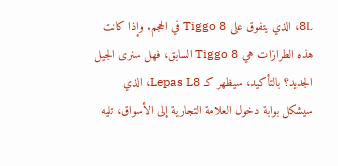8L، الذي يتفوق على Tiggo 8 في الحجم. وإذا كانت هذه الطرازات هي Tiggo 8 السابق، فهل سنرى الجيل الجديد؟ بالتأكيد، سيظهر كـ Lepas L8، الذي سيشكل بوابة دخول العلامة التجارية إلى الأسواق، تليه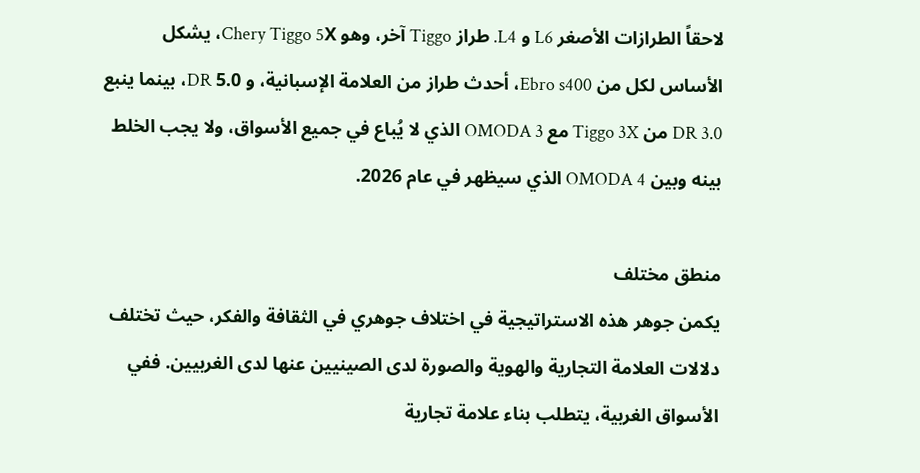لاحقاً الطرازات الأصغر L6 و L4. طراز Tiggo آخر، وهو Chery Tiggo 5X، يشكل الأساس لكل من Ebro s400، أحدث طراز من العلامة الإسبانية، و DR 5.0، بينما ينبع DR 3.0 من Tiggo 3X مع OMODA 3 الذي لا يُباع في جميع الأسواق، ولا يجب الخلط بينه وبين OMODA 4 الذي سيظهر في عام 2026.

منطق مختلف
يكمن جوهر هذه الاستراتيجية في اختلاف جوهري في الثقافة والفكر، حيث تختلف دلالات العلامة التجارية والهوية والصورة لدى الصينيين عنها لدى الغربيين. ففي الأسواق الغربية، يتطلب بناء علامة تجارية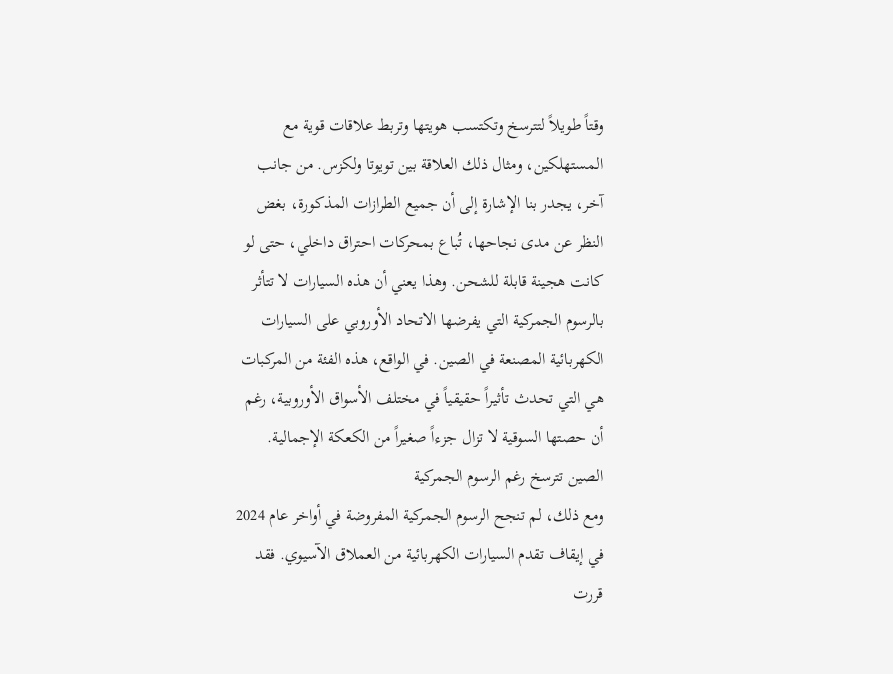وقتاً طويلاً لتترسخ وتكتسب هويتها وتربط علاقات قوية مع المستهلكين، ومثال ذلك العلاقة بين تويوتا ولكزس. من جانب آخر، يجدر بنا الإشارة إلى أن جميع الطرازات المذكورة، بغض النظر عن مدى نجاحها، تُباع بمحركات احتراق داخلي، حتى لو كانت هجينة قابلة للشحن. وهذا يعني أن هذه السيارات لا تتأثر بالرسوم الجمركية التي يفرضها الاتحاد الأوروبي على السيارات الكهربائية المصنعة في الصين. في الواقع، هذه الفئة من المركبات هي التي تحدث تأثيراً حقيقياً في مختلف الأسواق الأوروبية، رغم أن حصتها السوقية لا تزال جزءاً صغيراً من الكعكة الإجمالية.
الصين تترسخ رغم الرسوم الجمركية
ومع ذلك، لم تنجح الرسوم الجمركية المفروضة في أواخر عام 2024 في إيقاف تقدم السيارات الكهربائية من العملاق الآسيوي. فقد قررت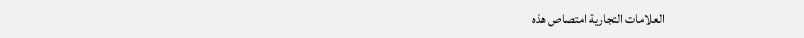العلامات التجارية امتصاص هذه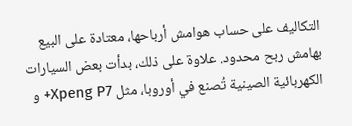التكاليف على حساب هوامش أرباحها، معتادة على البيع بهامش ربح محدود. علاوة على ذلك، بدأت بعض السيارات الكهربائية الصينية تُصنع في أوروبا، مثل Xpeng P7+ و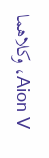Aion V، وكلاهما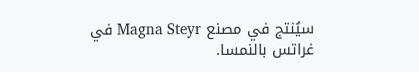سيُنتج في مصنع Magna Steyr في غراتس بالنمسا.